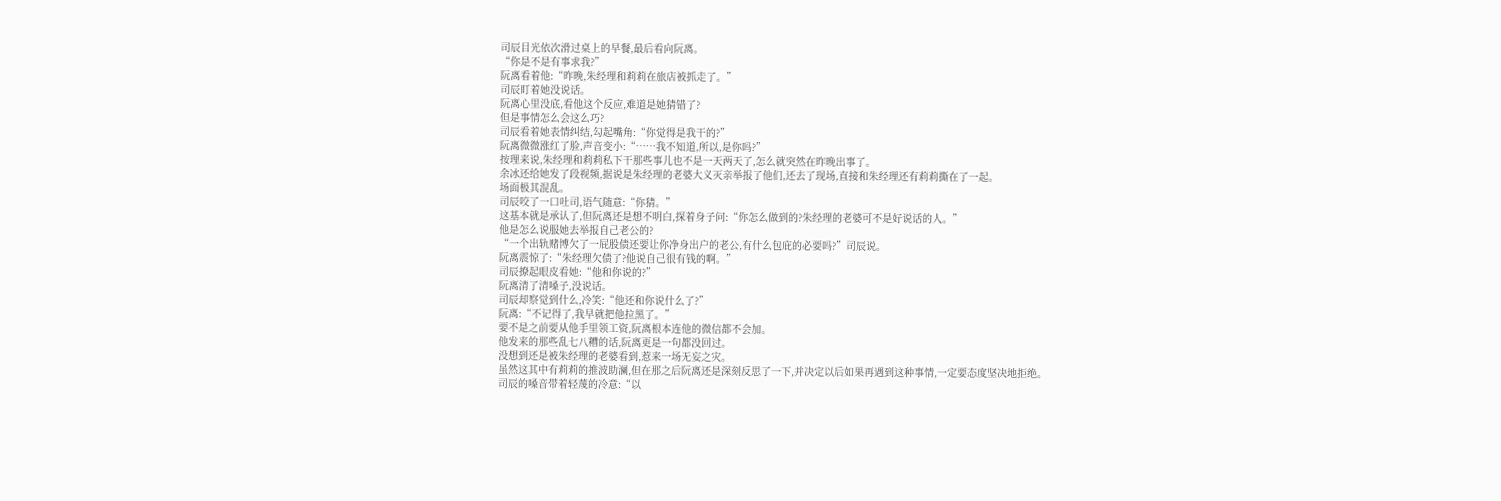司辰目光依次滑过桌上的早餐,最后看向阮离。
“你是不是有事求我?”
阮离看着他:“昨晚,朱经理和莉莉在旅店被抓走了。”
司辰盯着她没说话。
阮离心里没底,看他这个反应,难道是她猜错了?
但是事情怎么会这么巧?
司辰看着她表情纠结,勾起嘴角:“你觉得是我干的?”
阮离微微涨红了脸,声音变小:“……我不知道,所以,是你吗?”
按理来说,朱经理和莉莉私下干那些事儿也不是一天两天了,怎么就突然在昨晚出事了。
余冰还给她发了段视频,据说是朱经理的老婆大义灭亲举报了他们,还去了现场,直接和朱经理还有莉莉撕在了一起。
场面极其混乱。
司辰咬了一口吐司,语气随意:“你猜。”
这基本就是承认了,但阮离还是想不明白,探着身子问:“你怎么做到的?朱经理的老婆可不是好说话的人。”
他是怎么说服她去举报自己老公的?
“一个出轨赌博欠了一屁股债还要让你净身出户的老公,有什么包庇的必要吗?”司辰说。
阮离震惊了:“朱经理欠债了?他说自己很有钱的啊。”
司辰撩起眼皮看她:“他和你说的?”
阮离清了清嗓子,没说话。
司辰却察觉到什么,冷笑:“他还和你说什么了?”
阮离:“不记得了,我早就把他拉黑了。”
要不是之前要从他手里领工资,阮离根本连他的微信都不会加。
他发来的那些乱七八糟的话,阮离更是一句都没回过。
没想到还是被朱经理的老婆看到,惹来一场无妄之灾。
虽然这其中有莉莉的推波助澜,但在那之后阮离还是深刻反思了一下,并决定以后如果再遇到这种事情,一定要态度坚决地拒绝。
司辰的嗓音带着轻蔑的冷意:“以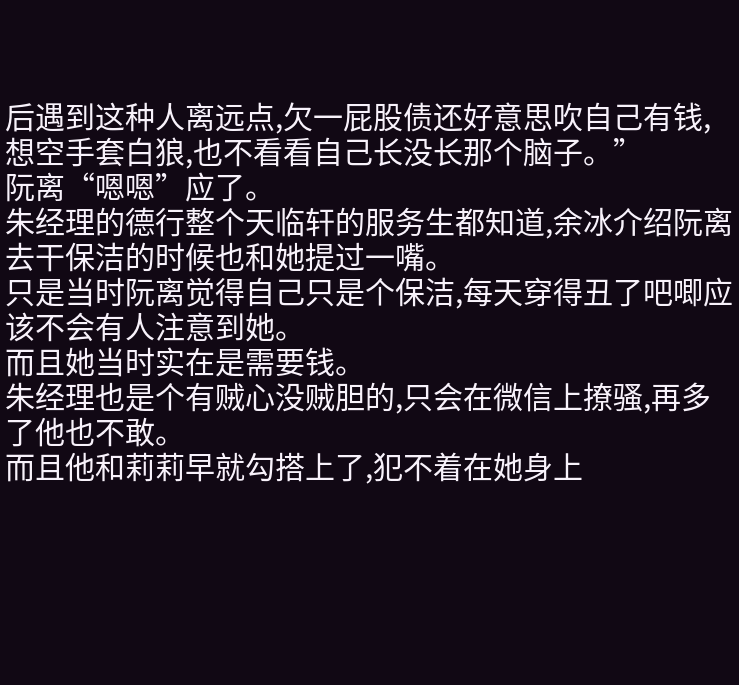后遇到这种人离远点,欠一屁股债还好意思吹自己有钱,想空手套白狼,也不看看自己长没长那个脑子。”
阮离“嗯嗯”应了。
朱经理的德行整个天临轩的服务生都知道,余冰介绍阮离去干保洁的时候也和她提过一嘴。
只是当时阮离觉得自己只是个保洁,每天穿得丑了吧唧应该不会有人注意到她。
而且她当时实在是需要钱。
朱经理也是个有贼心没贼胆的,只会在微信上撩骚,再多了他也不敢。
而且他和莉莉早就勾搭上了,犯不着在她身上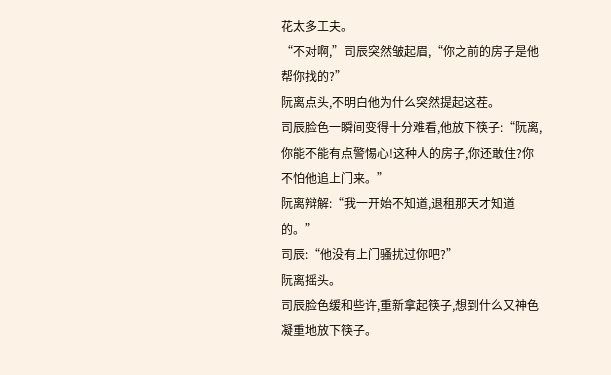花太多工夫。
“不对啊,”司辰突然皱起眉,“你之前的房子是他帮你找的?”
阮离点头,不明白他为什么突然提起这茬。
司辰脸色一瞬间变得十分难看,他放下筷子:“阮离,你能不能有点警惕心!这种人的房子,你还敢住?你不怕他追上门来。”
阮离辩解:“我一开始不知道,退租那天才知道的。”
司辰:“他没有上门骚扰过你吧?”
阮离摇头。
司辰脸色缓和些许,重新拿起筷子,想到什么又神色凝重地放下筷子。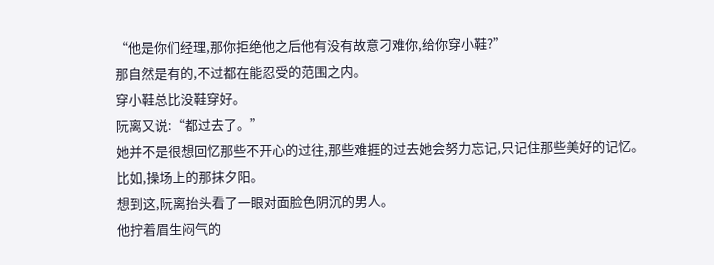“他是你们经理,那你拒绝他之后他有没有故意刁难你,给你穿小鞋?”
那自然是有的,不过都在能忍受的范围之内。
穿小鞋总比没鞋穿好。
阮离又说:“都过去了。”
她并不是很想回忆那些不开心的过往,那些难捱的过去她会努力忘记,只记住那些美好的记忆。
比如,操场上的那抹夕阳。
想到这,阮离抬头看了一眼对面脸色阴沉的男人。
他拧着眉生闷气的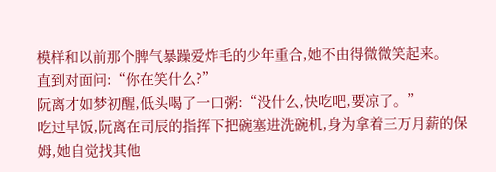模样和以前那个脾气暴躁爱炸毛的少年重合,她不由得微微笑起来。
直到对面问:“你在笑什么?”
阮离才如梦初醒,低头喝了一口粥:“没什么,快吃吧,要凉了。”
吃过早饭,阮离在司辰的指挥下把碗塞进洗碗机,身为拿着三万月薪的保姆,她自觉找其他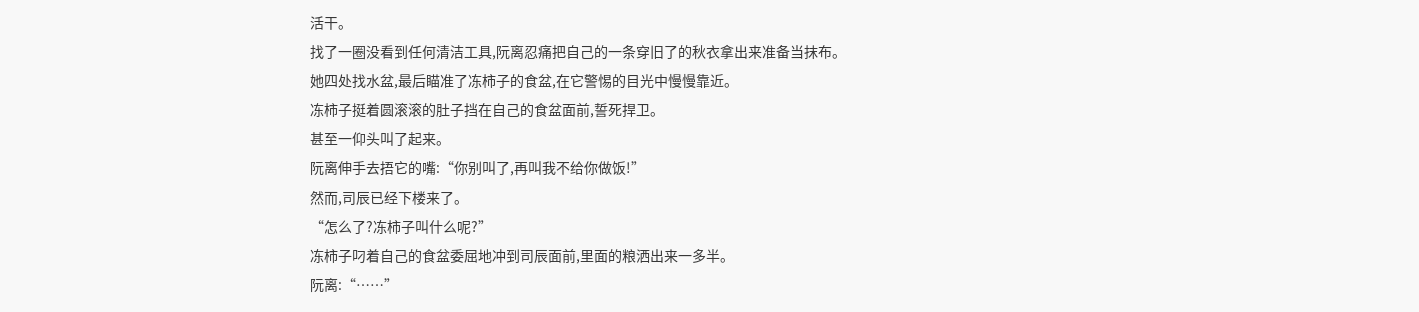活干。
找了一圈没看到任何清洁工具,阮离忍痛把自己的一条穿旧了的秋衣拿出来准备当抹布。
她四处找水盆,最后瞄准了冻柿子的食盆,在它警惕的目光中慢慢靠近。
冻柿子挺着圆滚滚的肚子挡在自己的食盆面前,誓死捍卫。
甚至一仰头叫了起来。
阮离伸手去捂它的嘴:“你别叫了,再叫我不给你做饭!”
然而,司辰已经下楼来了。
“怎么了?冻柿子叫什么呢?”
冻柿子叼着自己的食盆委屈地冲到司辰面前,里面的粮洒出来一多半。
阮离:“……”